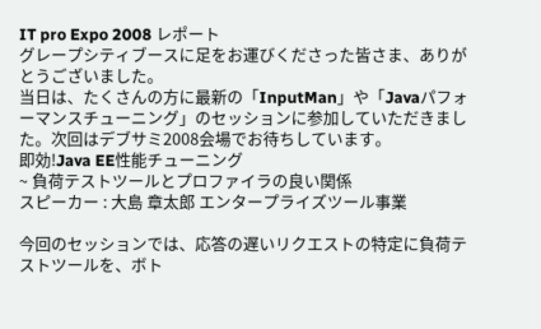IT pro Expo 2008 レポート
グレープシティブースに足をお運びくださった皆さま、ありがとうございました。
当日は、たくさんの方に最新の「InputMan」や「Javaパフォーマンスチューニング」のセッションに参加していただきました。次回はデブサミ2008会場でお待ちしています。
即効!Java EE性能チューニング
~ 負荷テストツールとプロファイラの良い関係
スピーカー : 大島 章太郎 エンタープライズツール事業

今回のセッションでは、応答の遅いリクエストの特定に負荷テストツールを、ボト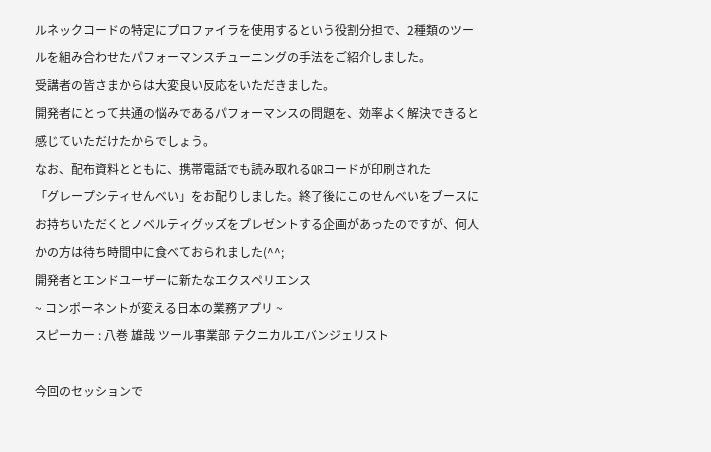ルネックコードの特定にプロファイラを使用するという役割分担で、2種類のツールを組み合わせたパフォーマンスチューニングの手法をご紹介しました。
受講者の皆さまからは大変良い反応をいただきました。
開発者にとって共通の悩みであるパフォーマンスの問題を、効率よく解決できると感じていただけたからでしょう。
なお、配布資料とともに、携帯電話でも読み取れるQRコードが印刷された
「グレープシティせんべい」をお配りしました。終了後にこのせんべいをブースにお持ちいただくとノベルティグッズをプレゼントする企画があったのですが、何人かの方は待ち時間中に食べておられました(^^;
開発者とエンドユーザーに新たなエクスペリエンス
~ コンポーネントが変える日本の業務アプリ ~
スピーカー : 八巻 雄哉 ツール事業部 テクニカルエバンジェリスト

今回のセッションで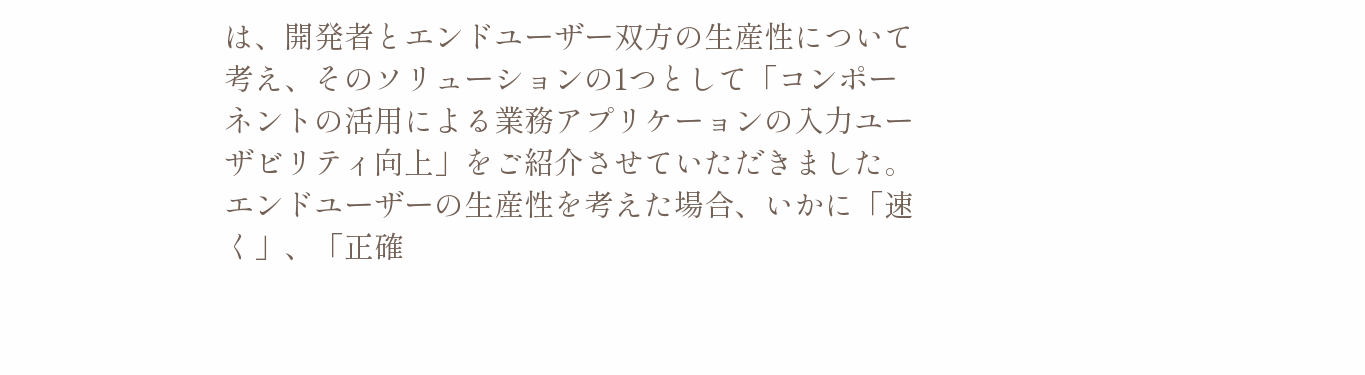は、開発者とエンドユーザー双方の生産性について考え、そのソリューションの1つとして「コンポーネントの活用による業務アプリケーョンの入力ユーザビリティ向上」をご紹介させていただきました。
エンドユーザーの生産性を考えた場合、いかに「速く」、「正確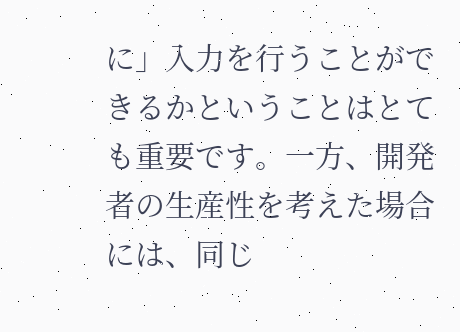に」入力を行うことができるかということはとても重要です。一方、開発者の生産性を考えた場合には、同じ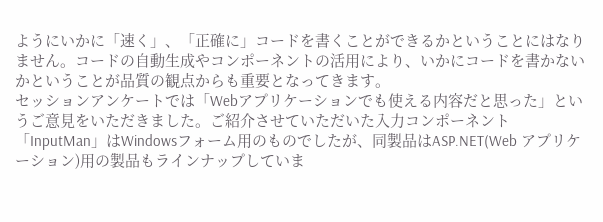ようにいかに「速く」、「正確に」コードを書くことができるかということにはなりません。コードの自動生成やコンポーネントの活用により、いかにコードを書かないかということが品質の観点からも重要となってきます。
セッションアンケートでは「Webアプリケーションでも使える内容だと思った」というご意見をいただきました。ご紹介させていただいた入力コンポーネント「InputMan」はWindowsフォーム用のものでしたが、同製品はASP.NET(Web アプリケーション)用の製品もラインナップしていま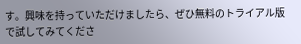す。興味を持っていただけましたら、ぜひ無料のトライアル版で試してみてくださ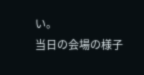い。
当日の会場の様子